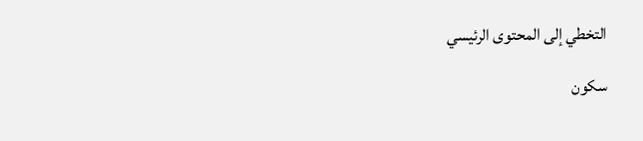التخطي إلى المحتوى الرئيسي

سكون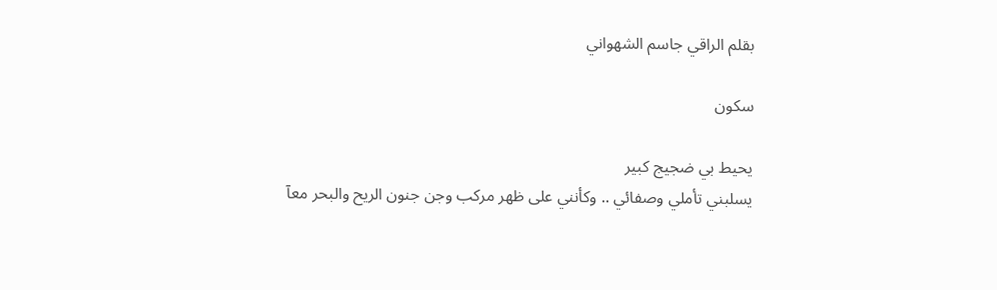بقلم الراقي جاسم الشهواني

سكون

يحيط بي ضجيج كبير
يسلبني تأملي وصفائي .. وكأنني على ظهر مركب وجن جنون الريح والبحر معآ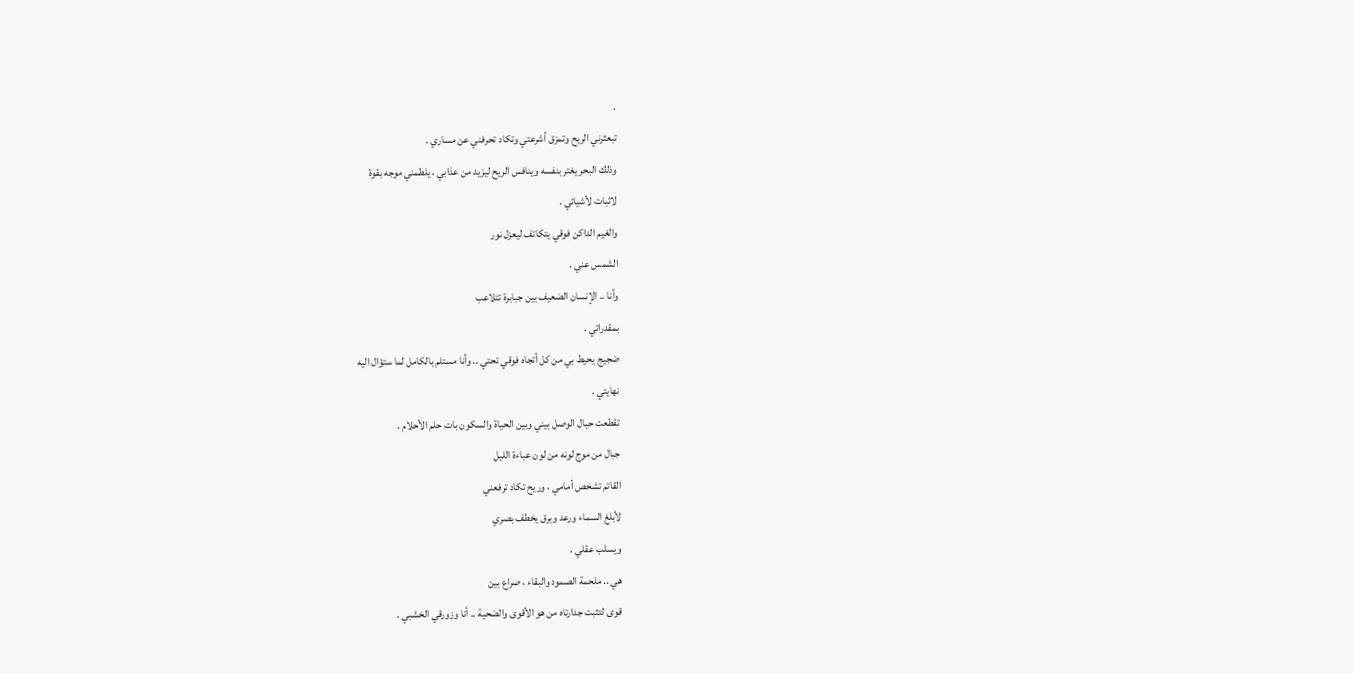.
تبعثرني الريح وتمزق أشرعتي وتكاد تحرفني عن مساري .
وذلك البحر يغتر بنفسه وينافس الريح ليزيد من عذابي ، يلطمني موجه بقوة
لاثبات لأشيائي .
والغيم الداكن فوقي يتكاتف ليعزل نور
الشمس عني .
وأنا .. الإنسان الضعيف بين جبابرة تتلاعب
بمقدراتي .
ضجيج يحيط بي من كل أتجاه فوقي تحتي .. وأنا مستلم بالكامل لما ستؤال اليه
نهايتي .
تقطعت حبال الوصل بيني وبين الحياة والسكون بات حلم الأحلام .
جبال من موج لونه من لون عباءة الليل
القاتم تشخص أمامي ، وريح تكاد ترفعني
لأبلغ السماء ورعد وبرق يخطف بصري
ويسلب عقلي .
هي .. ملحمة الصمود والبقاء ، صراع بين
قوى لتثبت جدارتاه من هو الأقوى والضحية .. أنا وزورقي الخشبي .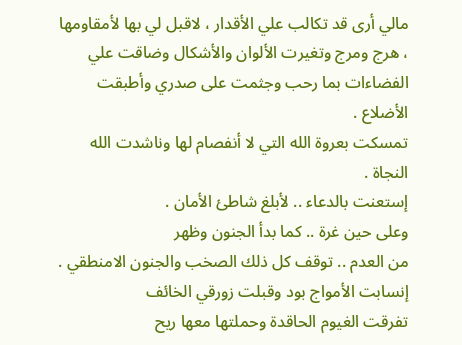مالي أرى قد تكالب علي الأقدار ، لاقبل لي بها لأمقاومها ، هرج ومرج وتغيرت الألوان والأشكال وضاقت علي الفضاءات بما رحب وجثمت على صدري وأطبقت الأضلاع .
تمسكت بعروة الله التي لا أنفصام لها وناشدت الله النجاة .
إستعنت بالدعاء .. لأبلغ شاطئ الأمان .
وعلى حين غرة .. كما بدأ الجنون وظهر
من العدم .. توقف كل ذلك الصخب والجنون الامنطقي .
إنسابت الأمواج بود وقبلت زورقي الخائف
تفرقت الغيوم الحاقدة وحملتها معها ريح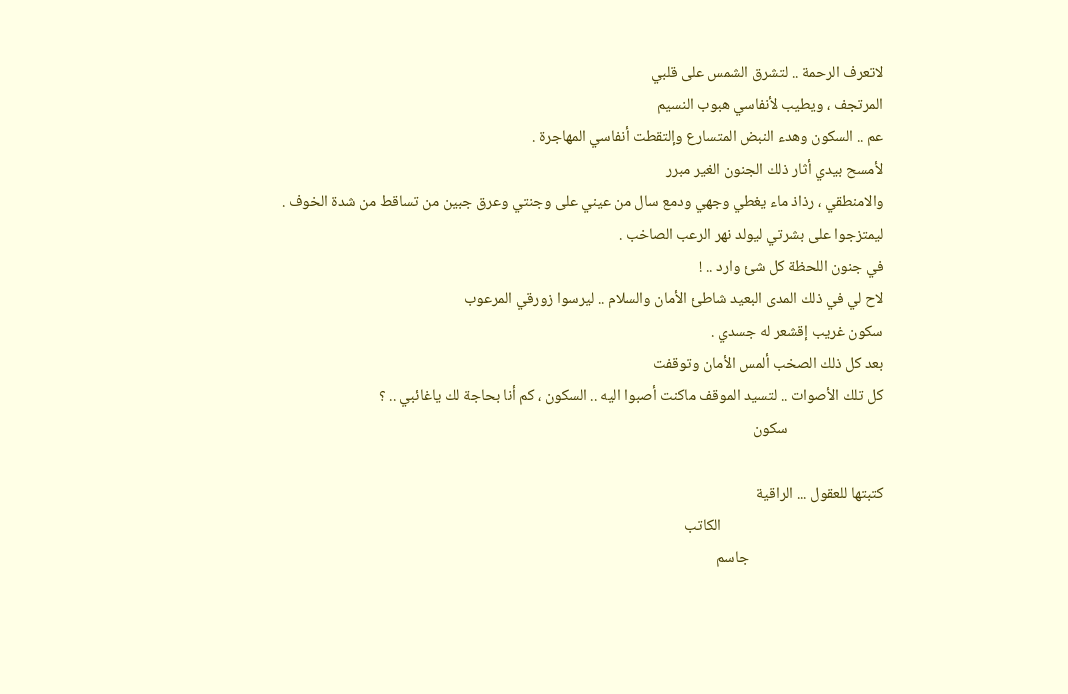لاتعرف الرحمة .. لتشرق الشمس على قلبي
المرتجف ، ويطيب لأنفاسي هبوب النسيم
عم .. السكون وهدء النبض المتسارع وإلتقطت أنفاسي المهاجرة .
لأمسح بيدي أثار ذلك الجنون الغير مبرر
والامنطقي ، رذاذ ماء يغطي وجهي ودمع سال من عيني على وجنتي وعرق جبين من تساقط من شدة الخوف .
ليمتزجوا على بشرتي ليولد نهر الرعب الصاخب .
في جنون اللحظة كل شئ وارد .. !
لاح لي في ذلك المدى البعيد شاطئ الأمان والسلام .. ليرسوا زورقي المرعوب
سكون غريب إقشعر له جسدي .
بعد كل ذلك الصخب ألمس الأمان وتوقفت
كل تلك الأصوات .. لتسيد الموقف ماكنت أصبوا اليه .. السكون ، كم أنا بحاجة لك ياغائبي .. ؟
                           سكون

كتبتها للعقول ... الراقية
                                              الكاتب
                                      جاسم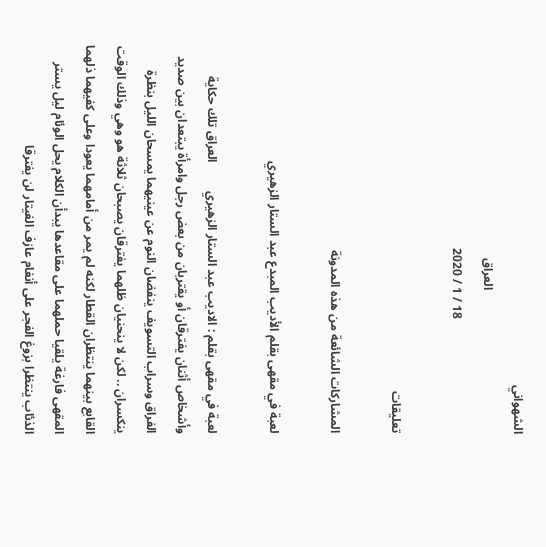الشهواني
                                              العراق
                                     18 / 1 / 2020

تعليقات

المشاركات الشائعة من هذه المدونة

لعبة في مقهى بقلم الأديب المبدع عبد الستار الزهيري

لعبة في مقهى بقلم : الاديب عبد الستار الزهيري         العراق تلك حكاية وأشخاص أثنان يفترقان أو يقتربان من بعض رجل وامرأة يبتعدان بين صديد الفراق وسراب التسويف ينفضان النوم عن عينيهما يمسحان الليل بنظرة ينكسران .. لكن لا ينحنيان ظلهما يفترقان يصبحان ثلاثة هو وهي وذلك الوقت القابع بينهما ينتظران القطار لكنه لم يمر من أمامهما يعودا وعلى كفيهما ذلهما المقهى فارغة يلقيا حملهما على مقاعدها يبدأن الكلام يحل الوئام ليل يستر الذئاب ينتظرا بزوغ الفجر على أنغام عازف الغيتار لن يفترقا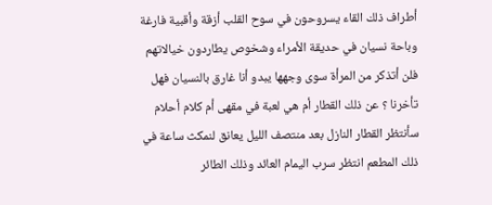أطراف ذلك القاء يسروحون في سوح القلب أزقة وأقبية فارغة وباحة نسيان في حديقة الأمراء وشخوص يطاردون خيالاتهم فلن أتذكر من المرأة سوى وجهها يبدو أنا غارق بالنسيان فهل تأخرنا ؟ عن ذلك القطار أم هي لعبة في مقهى أم كلام أحلام سأنتظر القطار النازل بعد منتصف الليل يعانق لنمكث ساعة في ذلك المطعم انتظر سرب اليمام العائد وذلك الطائر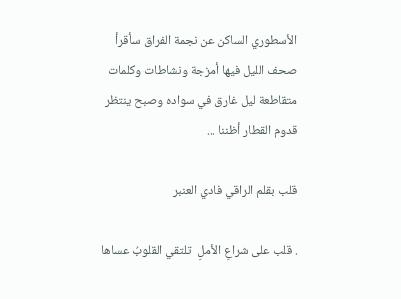الأسطوري الساكن عن نجمة الفراق سأقرأ صحف الليل فيها أمزجة ونشاطات وكلمات متقاطعة ليل غارق في سواده وصبح ينتظر قدوم القطار أظننا ...

قلب بقلم الراقي فادي العنبر

. قلب على شراعِ الأملِ  تلتقي القلوبُ عساها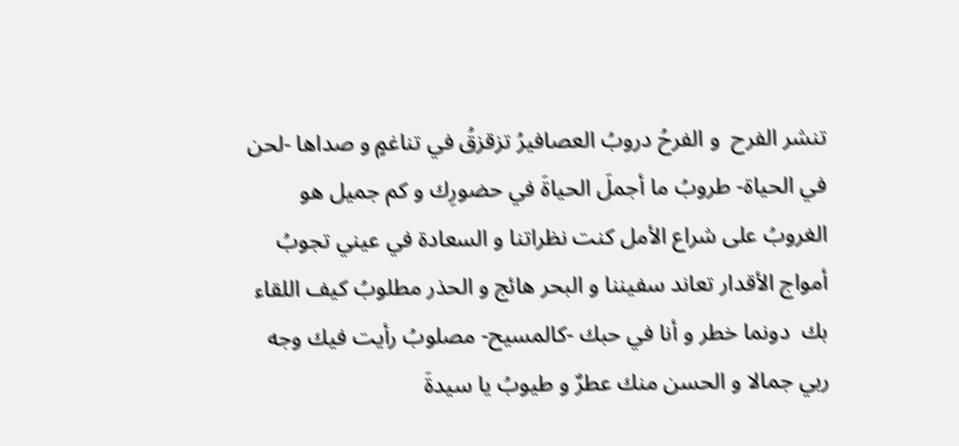تنشر الفرح  و الفرحُ دروبُ العصافيرُ تزقزقُ في تناغمٍ و صداها -لحن في الحياة- طروبُ ما أجملَ الحياةَ في حضورِك و كم جميل هو الغروبُ على شراع الأمل كنت نظراتنا و السعادة في عيني تجوبُ أمواج الأقدار تعاند سفيننا و البحر هائج و الحذر مطلوبُ كيف اللقاء بك  دونما خطر و أنا في حبك -كالمسيح- مصلوبُ رأيت فيك وجه ربي جمالا و الحسن منك عطرٌ و طيوبُ يا سيدةَ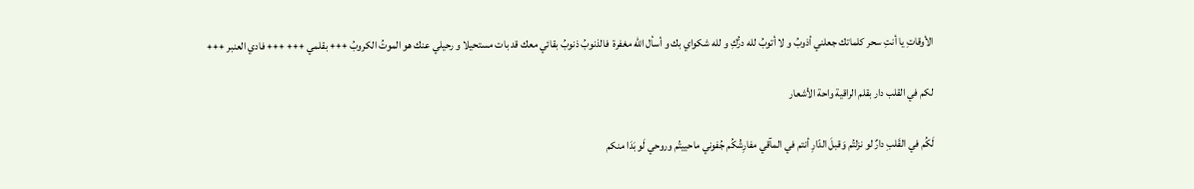الأوقاتِ يا أنتِ سحر كلماتك جعلني أذوبُ و لا أتوبُ لله درُّكِ و لله شكواي بك و أسأل الله مغفرة  فالذنوبُ ذنوبُ بقائي معك قد بات مستحيلا و رحيلي عنك هو الموتُ الكروبُ +++ بقلمي +++ +++ فادي العنبر +++

لكم في القلب دار بقلم الراقية واحة الأشعار

لَكُم في القَلبِ دارٌ لو نزلتُم وَقبلَ الدّارِ أنتم في المآقي مفارِشُكُم جُفوني ماحييتُم وروحي لَو بَدَا منكم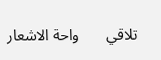تلاقي       واحة الاشعار